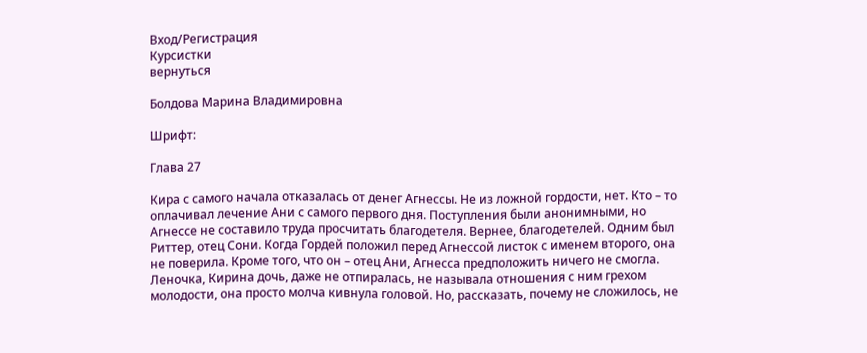Вход/Регистрация
Курсистки
вернуться

Болдова Марина Владимировна

Шрифт:

Глава 27

Кира с самого начала отказалась от денег Агнессы. Не из ложной гордости, нет. Кто – то оплачивал лечение Ани с самого первого дня. Поступления были анонимными, но Агнессе не составило труда просчитать благодетеля. Вернее, благодетелей. Одним был Риттер, отец Сони. Когда Гордей положил перед Агнессой листок с именем второго, она не поверила. Кроме того, что он – отец Ани, Агнесса предположить ничего не смогла. Леночка, Кирина дочь, даже не отпиралась, не называла отношения с ним грехом молодости, она просто молча кивнула головой. Но, рассказать, почему не сложилось, не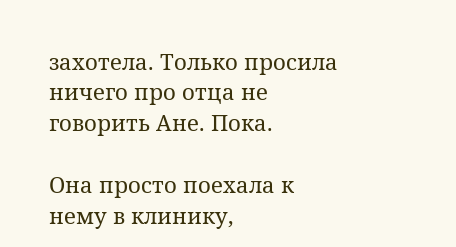захотела. Только просила ничего про отца не говорить Ане. Пока.

Она просто поехала к нему в клинику,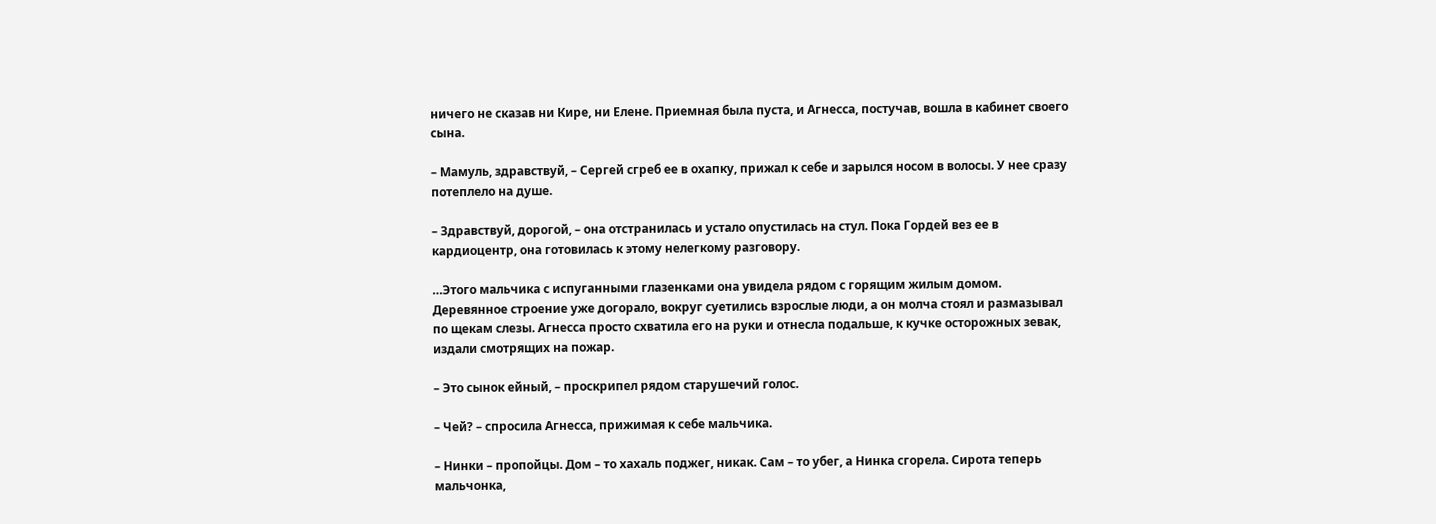ничего не сказав ни Кире, ни Елене. Приемная была пуста, и Агнесса, постучав, вошла в кабинет своего сына.

– Мамуль, здравствуй, – Сергей сгреб ее в охапку, прижал к себе и зарылся носом в волосы. У нее сразу потеплело на душе.

– Здравствуй, дорогой, – она отстранилась и устало опустилась на стул. Пока Гордей вез ее в кардиоцентр, она готовилась к этому нелегкому разговору.

…Этого мальчика с испуганными глазенками она увидела рядом с горящим жилым домом. Деревянное строение уже догорало, вокруг суетились взрослые люди, а он молча стоял и размазывал по щекам слезы. Агнесса просто схватила его на руки и отнесла подальше, к кучке осторожных зевак, издали смотрящих на пожар.

– Это сынок ейный, – проскрипел рядом старушечий голос.

– Чей? – спросила Агнесса, прижимая к себе мальчика.

– Нинки – пропойцы. Дом – то хахаль поджег, никак. Сам – то убег, а Нинка сгорела. Сирота теперь мальчонка,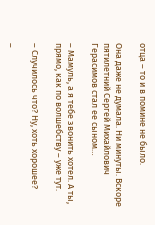отца – то и в помине не было.

Она даже не думала. Ни минуты. Вскоре пятилетний Сергей Михайлович Герасимов стал ее сыном…

– Мамуль, а я тебе звонить хотел. А ты, прямо, как по волшебству – уже тут.

– Случилось что? Ну, хоть хорошее?

–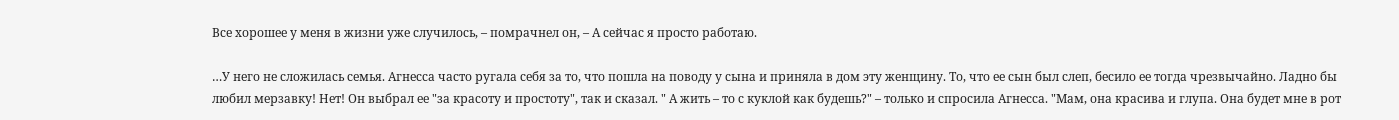Все хорошее у меня в жизни уже случилось, – помрачнел он, – А сейчас я просто работаю.

…У него не сложилась семья. Агнесса часто ругала себя за то, что пошла на поводу у сына и приняла в дом эту женщину. То, что ее сын был слеп, бесило ее тогда чрезвычайно. Ладно бы любил мерзавку! Нет! Он выбрал ее "за красоту и простоту", так и сказал. " А жить – то с куклой как будешь?" – только и спросила Агнесса. "Мам, она красива и глупа. Она будет мне в рот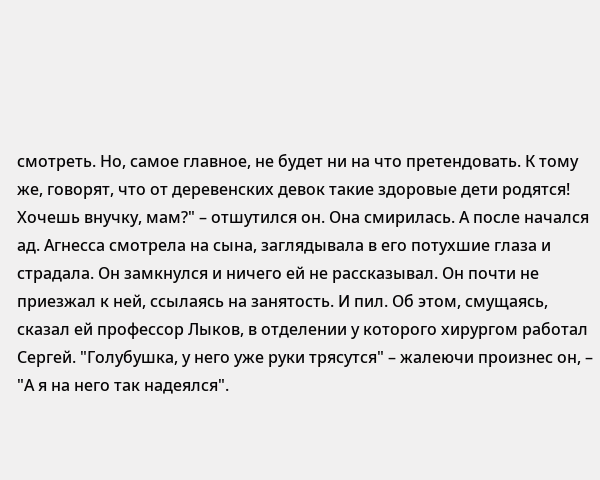смотреть. Но, самое главное, не будет ни на что претендовать. К тому же, говорят, что от деревенских девок такие здоровые дети родятся! Хочешь внучку, мам?" – отшутился он. Она смирилась. А после начался ад. Агнесса смотрела на сына, заглядывала в его потухшие глаза и страдала. Он замкнулся и ничего ей не рассказывал. Он почти не приезжал к ней, ссылаясь на занятость. И пил. Об этом, смущаясь, сказал ей профессор Лыков, в отделении у которого хирургом работал Сергей. "Голубушка, у него уже руки трясутся" – жалеючи произнес он, – "А я на него так надеялся".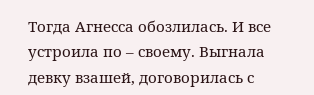Тогда Агнесса обозлилась. И все устроила по – своему. Выгнала девку взашей, договорилась с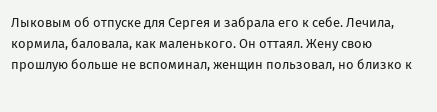Лыковым об отпуске для Сергея и забрала его к себе. Лечила, кормила, баловала, как маленького. Он оттаял. Жену свою прошлую больше не вспоминал, женщин пользовал, но близко к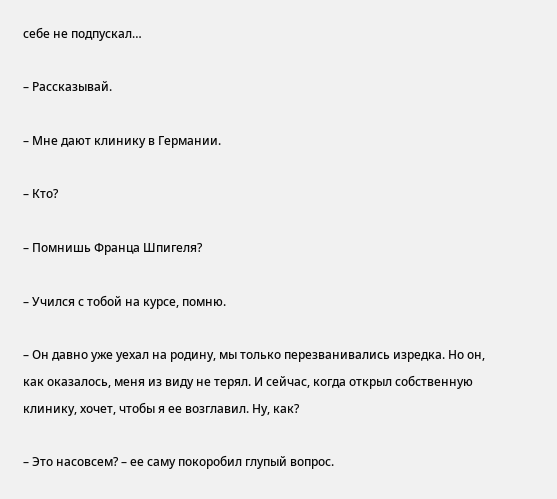себе не подпускал…

– Рассказывай.

– Мне дают клинику в Германии.

– Кто?

– Помнишь Франца Шпигеля?

– Учился с тобой на курсе, помню.

– Он давно уже уехал на родину, мы только перезванивались изредка. Но он, как оказалось, меня из виду не терял. И сейчас, когда открыл собственную клинику, хочет, чтобы я ее возглавил. Ну, как?

– Это насовсем? – ее саму покоробил глупый вопрос.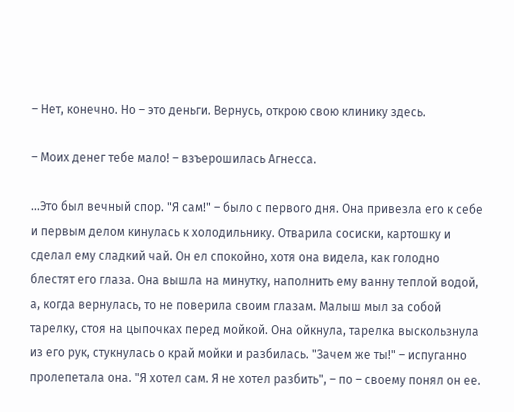– Нет, конечно. Но – это деньги. Вернусь, открою свою клинику здесь.

– Моих денег тебе мало! – взъерошилась Агнесса.

…Это был вечный спор. "Я сам!" – было с первого дня. Она привезла его к себе и первым делом кинулась к холодильнику. Отварила сосиски, картошку и сделал ему сладкий чай. Он ел спокойно, хотя она видела, как голодно блестят его глаза. Она вышла на минутку, наполнить ему ванну теплой водой, а, когда вернулась, то не поверила своим глазам. Малыш мыл за собой тарелку, стоя на цыпочках перед мойкой. Она ойкнула, тарелка выскользнула из его рук, стукнулась о край мойки и разбилась. "Зачем же ты!" – испуганно пролепетала она. "Я хотел сам. Я не хотел разбить", – по – своему понял он ее.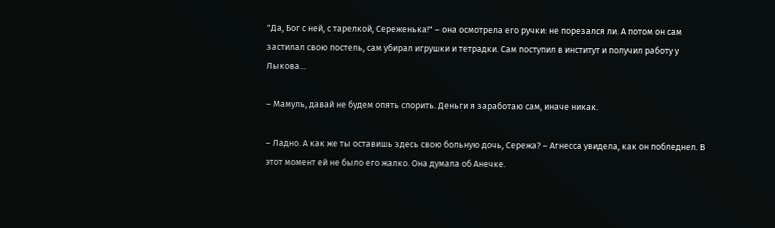"Да, Бог с ней, с тарелкой, Сереженька!" – она осмотрела его ручки: не порезался ли. А потом он сам застилал свою постель, сам убирал игрушки и тетрадки. Сам поступил в институт и получил работу у Лыкова…

– Мамуль, давай не будем опять спорить. Деньги я заработаю сам, иначе никак.

– Ладно. А как же ты оставишь здесь свою больную дочь, Сережа? – Агнесса увидела, как он побледнел. В этот момент ей не было его жалко. Она думала об Анечке.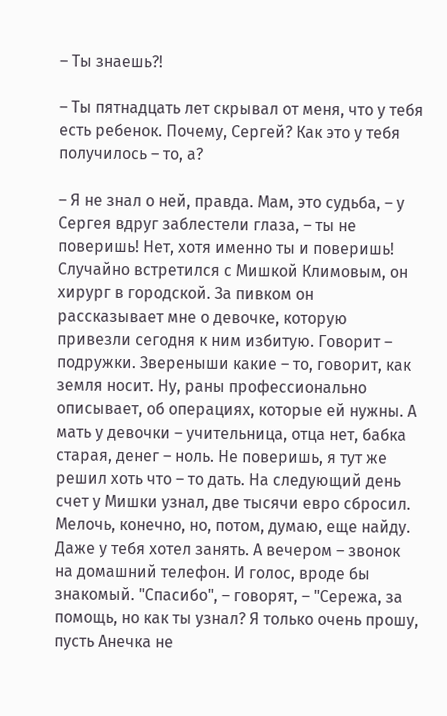– Ты знаешь?!

– Ты пятнадцать лет скрывал от меня, что у тебя есть ребенок. Почему, Сергей? Как это у тебя получилось – то, а?

– Я не знал о ней, правда. Мам, это судьба, – у Сергея вдруг заблестели глаза, – ты не поверишь! Нет, хотя именно ты и поверишь! Случайно встретился с Мишкой Климовым, он хирург в городской. За пивком он рассказывает мне о девочке, которую привезли сегодня к ним избитую. Говорит – подружки. Звереныши какие – то, говорит, как земля носит. Ну, раны профессионально описывает, об операциях, которые ей нужны. А мать у девочки – учительница, отца нет, бабка старая, денег – ноль. Не поверишь, я тут же решил хоть что – то дать. На следующий день счет у Мишки узнал, две тысячи евро сбросил. Мелочь, конечно, но, потом, думаю, еще найду. Даже у тебя хотел занять. А вечером – звонок на домашний телефон. И голос, вроде бы знакомый. "Спасибо", – говорят, – "Сережа, за помощь, но как ты узнал? Я только очень прошу, пусть Анечка не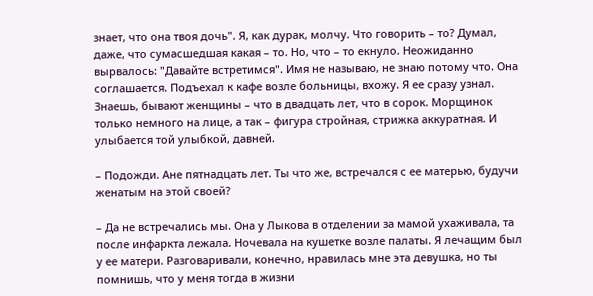знает, что она твоя дочь". Я, как дурак, молчу. Что говорить – то? Думал, даже, что сумасшедшая какая – то. Но, что – то екнуло. Неожиданно вырвалось: "Давайте встретимся". Имя не называю, не знаю потому что. Она соглашается. Подъехал к кафе возле больницы, вхожу. Я ее сразу узнал. Знаешь, бывают женщины – что в двадцать лет, что в сорок. Морщинок только немного на лице, а так – фигура стройная, стрижка аккуратная. И улыбается той улыбкой, давней.

– Подожди. Ане пятнадцать лет. Ты что же, встречался с ее матерью, будучи женатым на этой своей?

– Да не встречались мы. Она у Лыкова в отделении за мамой ухаживала, та после инфаркта лежала. Ночевала на кушетке возле палаты. Я лечащим был у ее матери. Разговаривали, конечно, нравилась мне эта девушка, но ты помнишь, что у меня тогда в жизни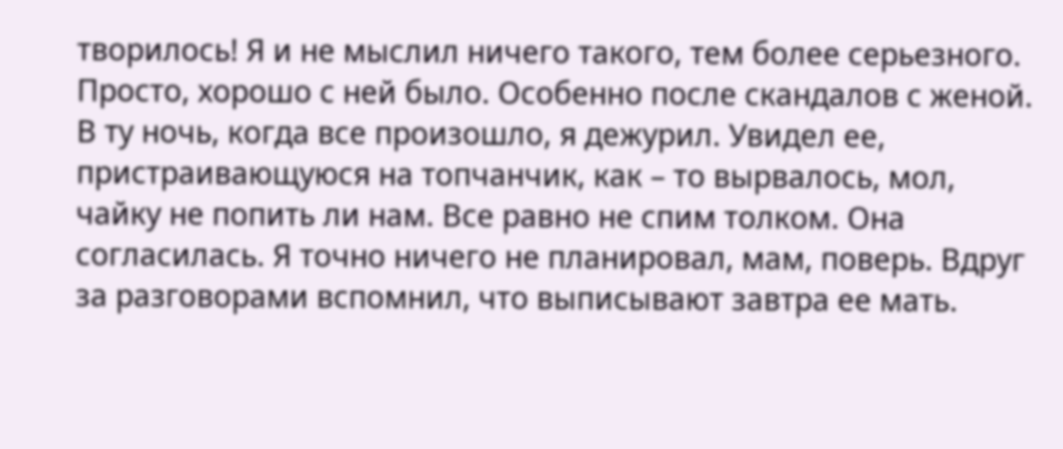творилось! Я и не мыслил ничего такого, тем более серьезного. Просто, хорошо с ней было. Особенно после скандалов с женой. В ту ночь, когда все произошло, я дежурил. Увидел ее, пристраивающуюся на топчанчик, как – то вырвалось, мол, чайку не попить ли нам. Все равно не спим толком. Она согласилась. Я точно ничего не планировал, мам, поверь. Вдруг за разговорами вспомнил, что выписывают завтра ее мать.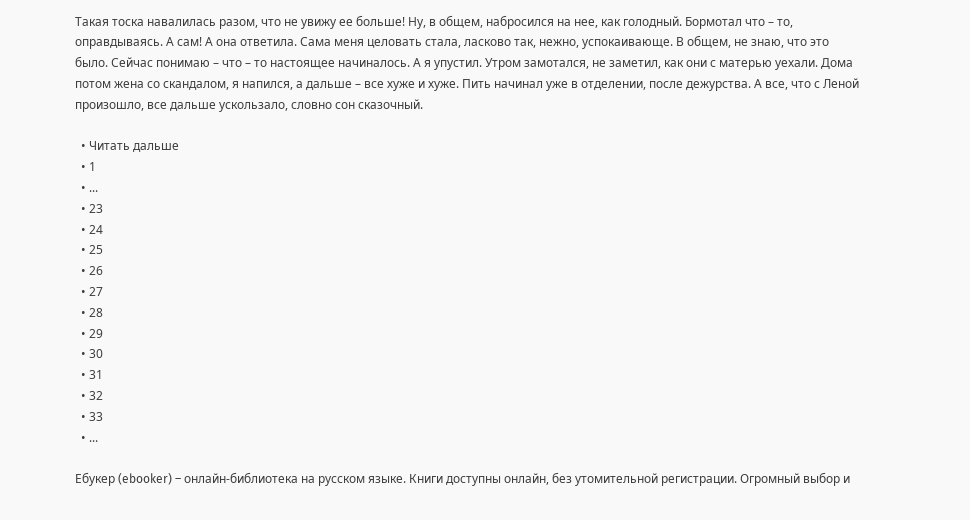Такая тоска навалилась разом, что не увижу ее больше! Ну, в общем, набросился на нее, как голодный. Бормотал что – то, оправдываясь. А сам! А она ответила. Сама меня целовать стала, ласково так, нежно, успокаивающе. В общем, не знаю, что это было. Сейчас понимаю – что – то настоящее начиналось. А я упустил. Утром замотался, не заметил, как они с матерью уехали. Дома потом жена со скандалом, я напился, а дальше – все хуже и хуже. Пить начинал уже в отделении, после дежурства. А все, что с Леной произошло, все дальше ускользало, словно сон сказочный.

  • Читать дальше
  • 1
  • ...
  • 23
  • 24
  • 25
  • 26
  • 27
  • 28
  • 29
  • 30
  • 31
  • 32
  • 33
  • ...

Ебукер (ebooker) – онлайн-библиотека на русском языке. Книги доступны онлайн, без утомительной регистрации. Огромный выбор и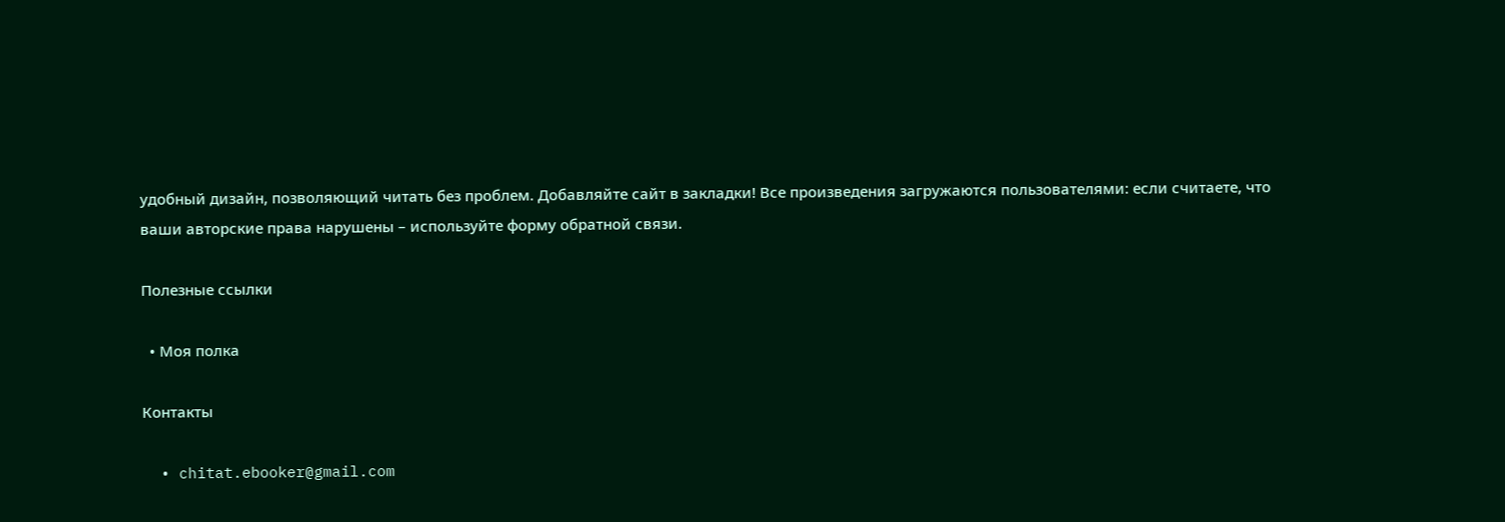удобный дизайн, позволяющий читать без проблем. Добавляйте сайт в закладки! Все произведения загружаются пользователями: если считаете, что ваши авторские права нарушены – используйте форму обратной связи.

Полезные ссылки

  • Моя полка

Контакты

  • chitat.ebooker@gmail.com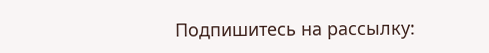Подпишитесь на рассылку: